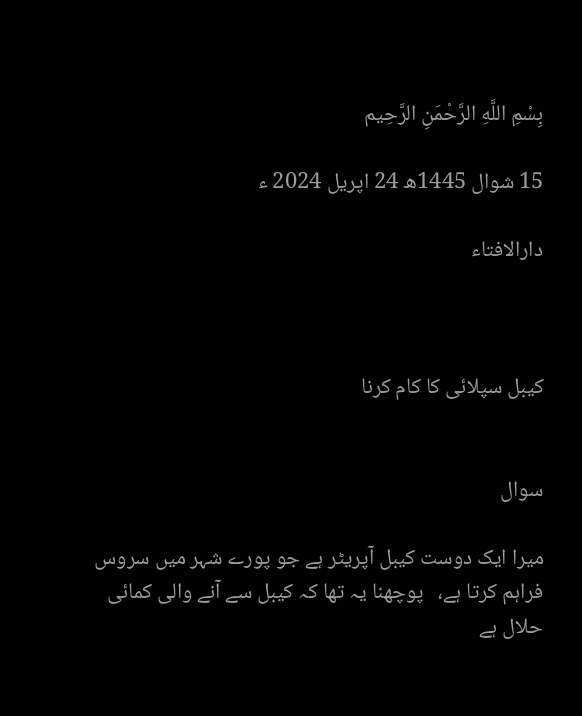بِسْمِ اللَّهِ الرَّحْمَنِ الرَّحِيم

15 شوال 1445ھ 24 اپریل 2024 ء

دارالافتاء



کیبل سپلائی کا کام کرنا


سوال

میرا ایک دوست کیبل آپریٹر ہے جو پورے شہر میں سروس فراہم کرتا ہے،   پوچھنا یہ تھا کہ کیبل سے آنے والی کمائی حلال ہے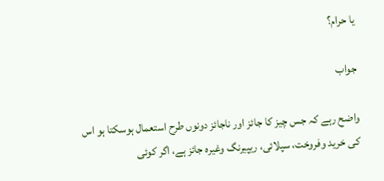یا حرام؟

جواب

واضح رہے کہ جس چیز کا جائز اور ناجائز دونوں طرح استعمال ہوسکتا ہو اس کی خرید وفروخت، سپلائی، ریپیرنگ وغیرہ جائز ہے، اگر کوئی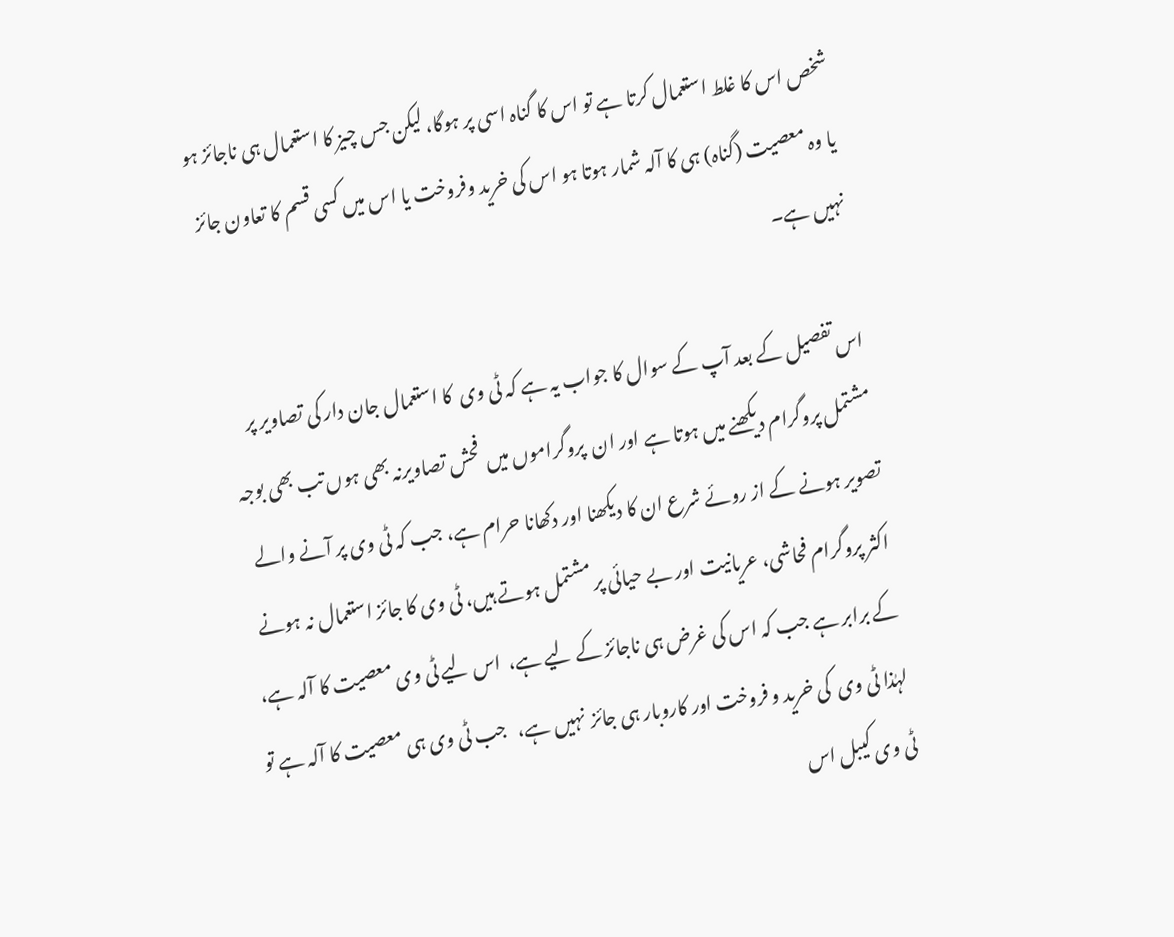شخص اس کا غلط استعمال کرتا ہے تو اس کا گناہ اسی پر ہوگا، لیکن جس چیز کا استعمال ہی ناجائز ہو یا وہ معصیت (گناہ) ہی کا آلہ شمار ہوتا ہو اس کی خرید وفروخت یا اس میں کسی قسم کا تعاون جائز نہیں ہے۔

اس تفصیل کے بعد آپ کے سوال کا جواب یہ ہے کہ ٹی وی  کا استعمال جان دار کی تصاویر پر مشتمل پروگرام دیکھنے میں ہوتا ہے اور ان  پروگراموں میں  فحش تصاویرنہ بھی ہوں تب بھی بوجہ تصویر ہونے کے از روئے شرع ان کا دیکھنا اور دکھانا حرام ہے، جب کہ ٹی وی پر آنے والے اکثر پروگرام فحاشی، عریانیت اور بے حیائی پر مشتمل ہوتے ہیں، ٹی وی کا جائز استعمال نہ ہونے کے برابر ہے جب کہ اس کی غرض ہی ناجائز کے لیے ہے،  اس لیے ٹی وی معصیت کا آلہ ہے،  لہٰذا ٹی وی  کی خرید و فروخت اور کاروبار ہی جائز  نہیں ہے،   جب ٹی وی ہی معصیت کا آلہ ہے تو ٹی وی کیبل اس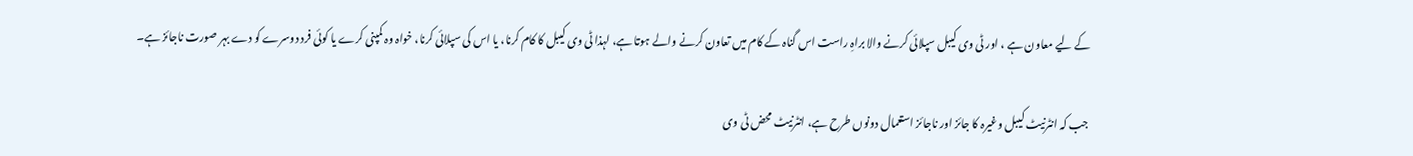کے لیے معاون ہے ، اور ٹی وی کیبل سپلائی کرنے والا براہِ راست اس گناہ کے کام میں تعاون کرنے والے ہوتا ہے، لہذا ٹی وی کیبل کا کام کرنا، یا اس کی سپلائی کرنا، خواہ وہ کمپنی کرے یا کوئی فرد دوسرے کو دے بہر صورت ناجائز ہے۔

جب کہ انٹرنیٹ کیبل وغیرہ کا جائز اور ناجائز استعمال دونوں طرح ہے، انٹرنیٹ محض ٹی وی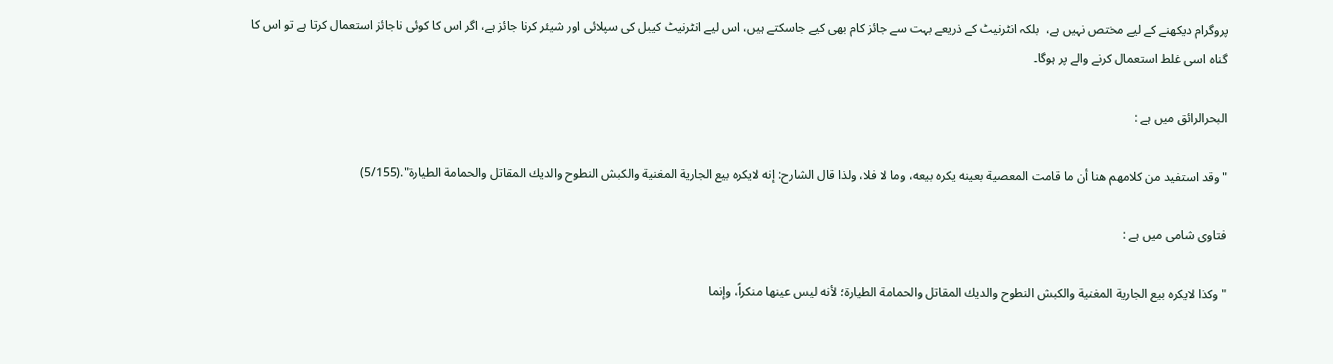پروگرام دیکھنے کے لیے مختص نہیں ہے،  بلکہ انٹرنیٹ کے ذریعے بہت سے جائز کام بھی کیے جاسکتے ہیں، اس لیے انٹرنیٹ کیبل کی سپلائی اور شیئر کرنا جائز ہے، اگر اس کا کوئی ناجائز استعمال کرتا ہے تو اس کا گناہ اسی غلط استعمال کرنے والے پر ہوگا۔

البحرالرائق میں ہے :

"وقد استفيد من كلامهم هنا أن ما قامت المعصية بعينه يكره بيعه، وما لا فلا، ولذا قال الشارح: إنه لايكره بيع الجارية المغنية والكبش النطوح والديك المقاتل والحمامة الطيارة".(5/155)

فتاوی شامی میں ہے :

"وكذا لايكره بيع الجارية المغنية والكبش النطوح والديك المقاتل والحمامة الطيارة؛ لأنه ليس عينها منكراً، وإنما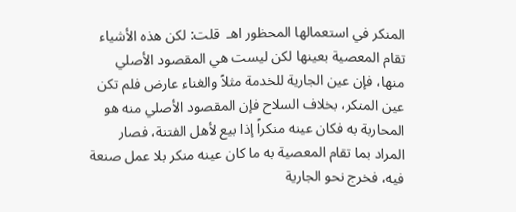المنكر في استعمالها المحظور اهـ  قلت: لكن هذه الأشياء تقام المعصية بعينها لكن ليست هي المقصود الأصلي منها، فإن عين الجارية للخدمة مثلاً والغناء عارض فلم تكن عين المنكر، بخلاف السلاح فإن المقصود الأصلي منه هو المحاربة به فكان عينه منكراً إذا بيع لأهل الفتنة، فصار المراد بما تقام المعصية به ما كان عينه منكر بلا عمل صنعة فيه، فخرج نحو الجارية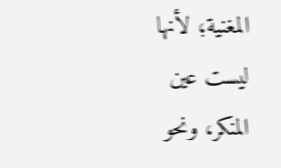المغنية؛ لأنها ليست عين المنكر، ونحو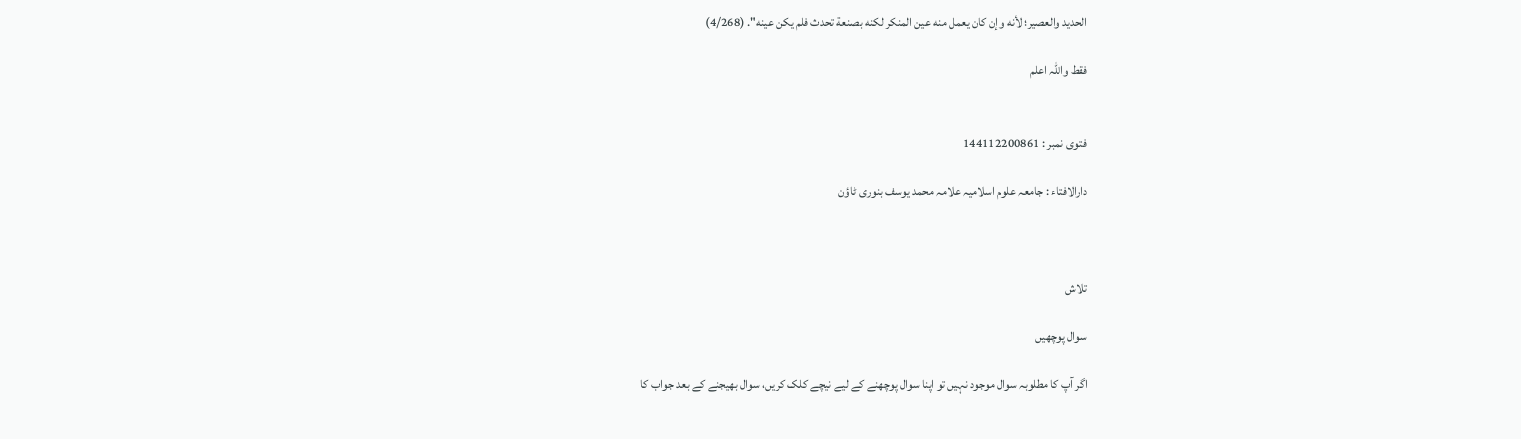الحديد والعصير؛ لأنه وإن كان يعمل منه عين المنكر لكنه بصنعة تحدث فلم يكن عينه". (4/268)

فقط واللہ اعلم


فتوی نمبر : 144112200861

دارالافتاء : جامعہ علوم اسلامیہ علامہ محمد یوسف بنوری ٹاؤن



تلاش

سوال پوچھیں

اگر آپ کا مطلوبہ سوال موجود نہیں تو اپنا سوال پوچھنے کے لیے نیچے کلک کریں، سوال بھیجنے کے بعد جواب کا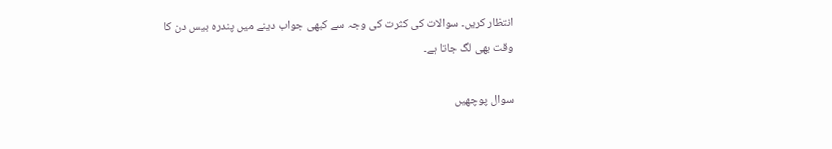انتظار کریں۔ سوالات کی کثرت کی وجہ سے کبھی جواب دینے میں پندرہ بیس دن کا وقت بھی لگ جاتا ہے۔

سوال پوچھیں